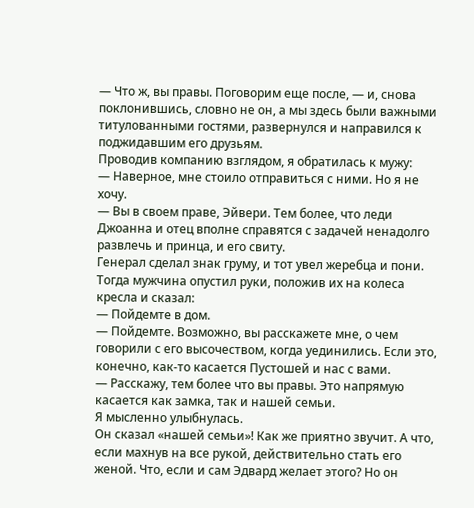— Что ж, вы правы. Поговорим еще после, — и, снова поклонившись, словно не он, а мы здесь были важными титулованными гостями, развернулся и направился к поджидавшим его друзьям.
Проводив компанию взглядом, я обратилась к мужу:
— Наверное, мне стоило отправиться с ними. Но я не хочу.
— Вы в своем праве, Эйвери. Тем более, что леди Джоанна и отец вполне справятся с задачей ненадолго развлечь и принца, и его свиту.
Генерал сделал знак груму, и тот увел жеребца и пони. Тогда мужчина опустил руки, положив их на колеса кресла и сказал:
— Пойдемте в дом.
— Пойдемте. Возможно, вы расскажете мне, о чем говорили с его высочеством, когда уединились. Если это, конечно, как-то касается Пустошей и нас с вами.
— Расскажу, тем более что вы правы. Это напрямую касается как замка, так и нашей семьи.
Я мысленно улыбнулась.
Он сказал «нашей семьи»! Как же приятно звучит. А что, если махнув на все рукой, действительно стать его женой. Что, если и сам Эдвард желает этого? Но он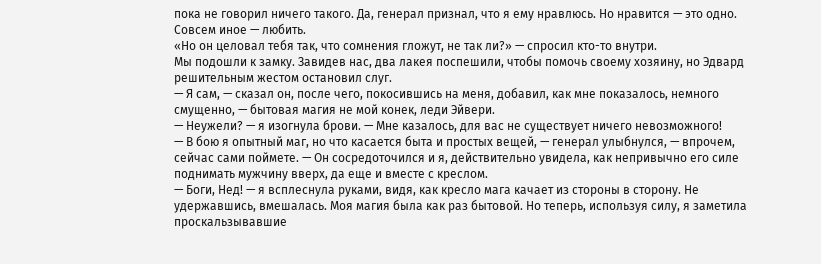пока не говорил ничего такого. Да, генерал признал, что я ему нравлюсь. Но нравится — это одно. Совсем иное — любить.
«Но он целовал тебя так, что сомнения гложут, не так ли?» — спросил кто-то внутри.
Мы подошли к замку. Завидев нас, два лакея поспешили, чтобы помочь своему хозяину, но Эдвард решительным жестом остановил слуг.
— Я сам, — сказал он, после чего, покосившись на меня, добавил, как мне показалось, немного смущенно, — бытовая магия не мой конек, леди Эйвери.
— Неужели? — я изогнула брови. — Мне казалось, для вас не существует ничего невозможного!
— В бою я опытный маг, но что касается быта и простых вещей, — генерал улыбнулся, — впрочем, сейчас сами поймете. — Он сосредоточился и я, действительно увидела, как непривычно его силе поднимать мужчину вверх, да еще и вместе с креслом.
— Боги, Нед! — я всплеснула руками, видя, как кресло мага качает из стороны в сторону. Не удержавшись, вмешалась. Моя магия была как раз бытовой. Но теперь, используя силу, я заметила проскальзывавшие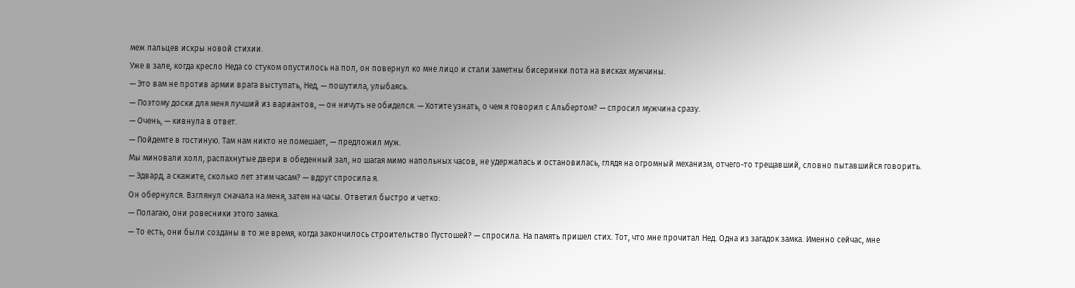меж пальцев искры новой стихии.
Уже в зале, когда кресло Неда со стуком опустилось на пол, он повернул ко мне лицо и стали заметны бисеринки пота на висках мужчины.
— Это вам не против армии врага выступать, Нед, — пошутила, улыбаясь.
— Поэтому доски для меня лучший из вариантов, — он ничуть не обиделся. — Хотите узнать, о чем я говорил с Альбертом? — спросил мужчина сразу.
— Очень, — кивнула в ответ.
— Пойдемте в гостиную. Там нам никто не помешает, — предложил муж.
Мы миновали холл, распахнутые двери в обеденный зал, но шагая мимо напольных часов, не удержалась и остановилась, глядя на огромный механизм, отчего-то трещавший, словно пытавшийся говорить.
— Эдвард, а скажите, сколько лет этим часам? — вдруг спросила я.
Он обернулся. Взглянул сначала на меня, затем на часы. Ответил быстро и четко:
— Полагаю, они ровесники этого замка.
— То есть, они были созданы в то же время, когда закончилось строительство Пустошей? — спросила. На память пришел стих. Тот, что мне прочитал Нед. Одна из загадок замка. Именно сейчас, мне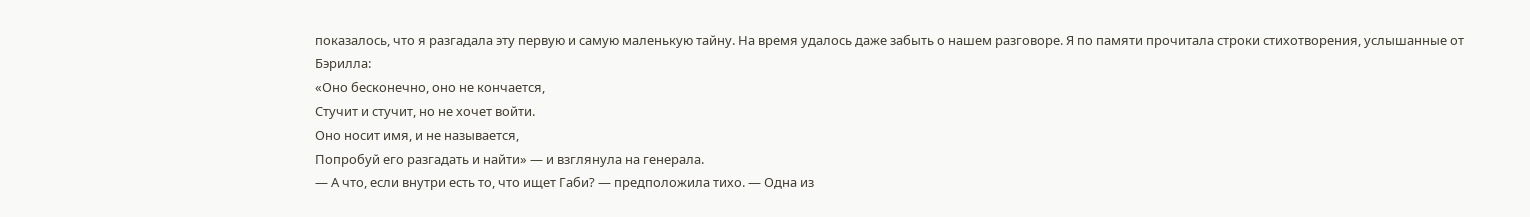показалось, что я разгадала эту первую и самую маленькую тайну. На время удалось даже забыть о нашем разговоре. Я по памяти прочитала строки стихотворения, услышанные от Бэрилла:
«Оно бесконечно, оно не кончается,
Стучит и стучит, но не хочет войти.
Оно носит имя, и не называется,
Попробуй его разгадать и найти» — и взглянула на генерала.
— А что, если внутри есть то, что ищет Габи? — предположила тихо. — Одна из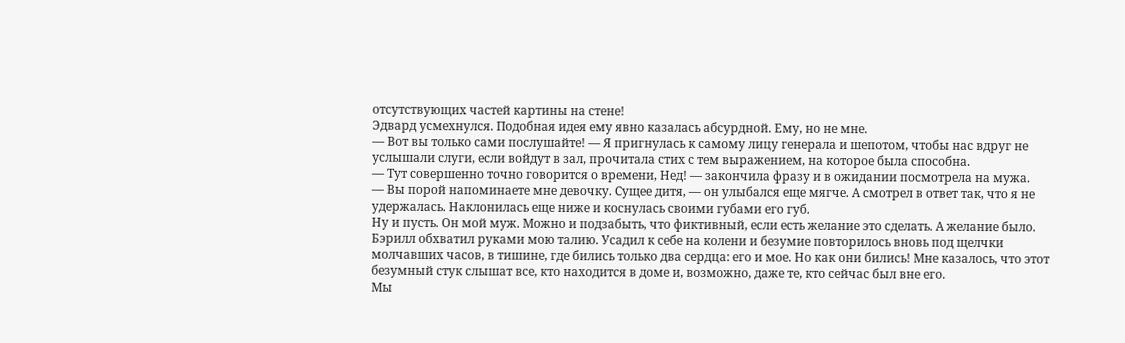отсутствующих частей картины на стене!
Эдвард усмехнулся. Подобная идея ему явно казалась абсурдной. Ему, но не мне.
— Вот вы только сами послушайте! — Я пригнулась к самому лицу генерала и шепотом, чтобы нас вдруг не услышали слуги, если войдут в зал, прочитала стих с тем выражением, на которое была способна.
— Тут совершенно точно говорится о времени, Нед! — закончила фразу и в ожидании посмотрела на мужа.
— Вы порой напоминаете мне девочку. Сущее дитя, — он улыбался еще мягче. А смотрел в ответ так, что я не удержалась. Наклонилась еще ниже и коснулась своими губами его губ.
Ну и пусть. Он мой муж. Можно и подзабыть, что фиктивный, если есть желание это сделать. А желание было.
Бэрилл обхватил руками мою талию. Усадил к себе на колени и безумие повторилось вновь под щелчки молчавших часов, в тишине, где бились только два сердца: его и мое. Но как они бились! Мне казалось, что этот безумный стук слышат все, кто находится в доме и, возможно, даже те, кто сейчас был вне его.
Мы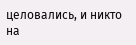целовались, и никто на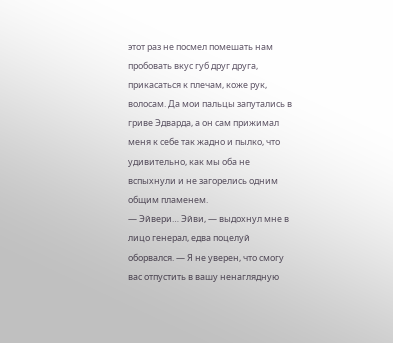этот раз не посмел помешать нам пробовать вкус губ друг друга, прикасаться к плечам, коже рук, волосам. Да мои пальцы запутались в гриве Эдварда, а он сам прижимал меня к себе так жадно и пылко, что удивительно, как мы оба не вспыхнули и не загорелись одним общим пламенем.
— Эйвери… Эйви, — выдохнул мне в лицо генерал, едва поцелуй оборвался. — Я не уверен, что смогу вас отпустить в вашу ненаглядную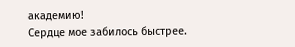академию!
Сердце мое забилось быстрее.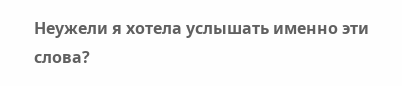Неужели я хотела услышать именно эти слова?